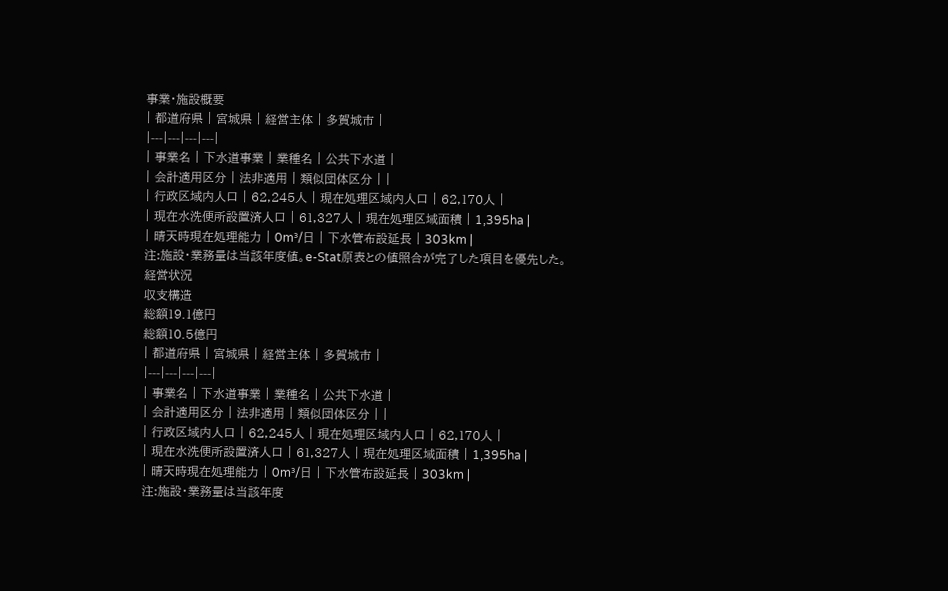事業・施設概要
| 都道府県 | 宮城県 | 経営主体 | 多賀城市 |
|---|---|---|---|
| 事業名 | 下水道事業 | 業種名 | 公共下水道 |
| 会計適用区分 | 法非適用 | 類似団体区分 | |
| 行政区域内人口 | 62,245人 | 現在処理区域内人口 | 62,170人 |
| 現在水洗便所設置済人口 | 61,327人 | 現在処理区域面積 | 1,395ha |
| 晴天時現在処理能力 | 0m³/日 | 下水管布設延長 | 303km |
注:施設・業務量は当該年度値。e-Stat原表との値照合が完了した項目を優先した。
経営状況
収支構造
総額19.1億円
総額10.5億円
| 都道府県 | 宮城県 | 経営主体 | 多賀城市 |
|---|---|---|---|
| 事業名 | 下水道事業 | 業種名 | 公共下水道 |
| 会計適用区分 | 法非適用 | 類似団体区分 | |
| 行政区域内人口 | 62,245人 | 現在処理区域内人口 | 62,170人 |
| 現在水洗便所設置済人口 | 61,327人 | 現在処理区域面積 | 1,395ha |
| 晴天時現在処理能力 | 0m³/日 | 下水管布設延長 | 303km |
注:施設・業務量は当該年度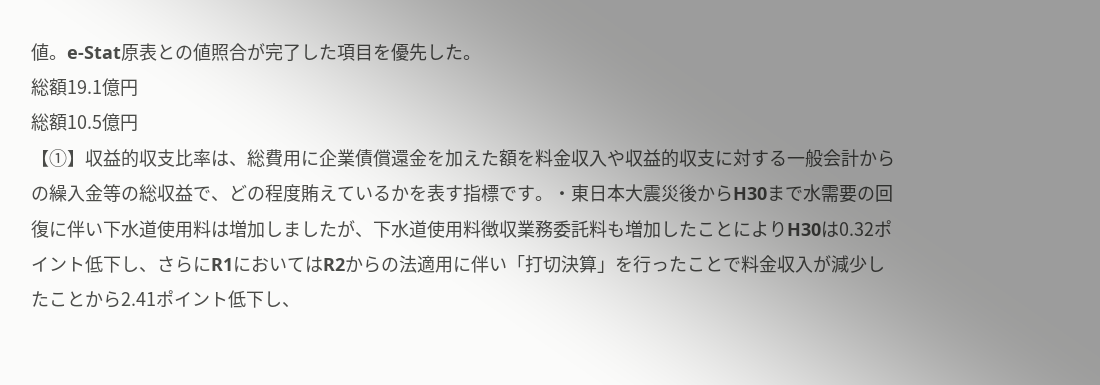値。e-Stat原表との値照合が完了した項目を優先した。
総額19.1億円
総額10.5億円
【①】収益的収支比率は、総費用に企業債償還金を加えた額を料金収入や収益的収支に対する一般会計からの繰入金等の総収益で、どの程度賄えているかを表す指標です。・東日本大震災後からH30まで水需要の回復に伴い下水道使用料は増加しましたが、下水道使用料徴収業務委託料も増加したことによりH30は0.32ポイント低下し、さらにR1においてはR2からの法適用に伴い「打切決算」を行ったことで料金収入が減少したことから2.41ポイント低下し、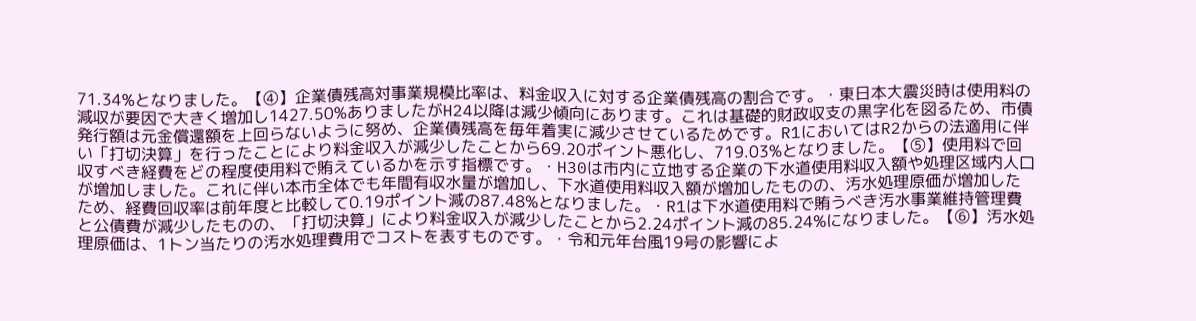71.34%となりました。【④】企業債残高対事業規模比率は、料金収入に対する企業債残高の割合です。・東日本大震災時は使用料の減収が要因で大きく増加し1427.50%ありましたがH24以降は減少傾向にあります。これは基礎的財政収支の黒字化を図るため、市債発行額は元金償還額を上回らないように努め、企業債残高を毎年着実に減少させているためです。R1においてはR2からの法適用に伴い「打切決算」を行ったことにより料金収入が減少したことから69.20ポイント悪化し、719.03%となりました。【⑤】使用料で回収すべき経費をどの程度使用料で賄えているかを示す指標です。・H30は市内に立地する企業の下水道使用料収入額や処理区域内人口が増加しました。これに伴い本市全体でも年間有収水量が増加し、下水道使用料収入額が増加したものの、汚水処理原価が増加したため、経費回収率は前年度と比較して0.19ポイント減の87.48%となりました。・R1は下水道使用料で賄うべき汚水事業維持管理費と公債費が減少したものの、「打切決算」により料金収入が減少したことから2.24ポイント減の85.24%になりました。【⑥】汚水処理原価は、1トン当たりの汚水処理費用でコストを表すものです。・令和元年台風19号の影響によ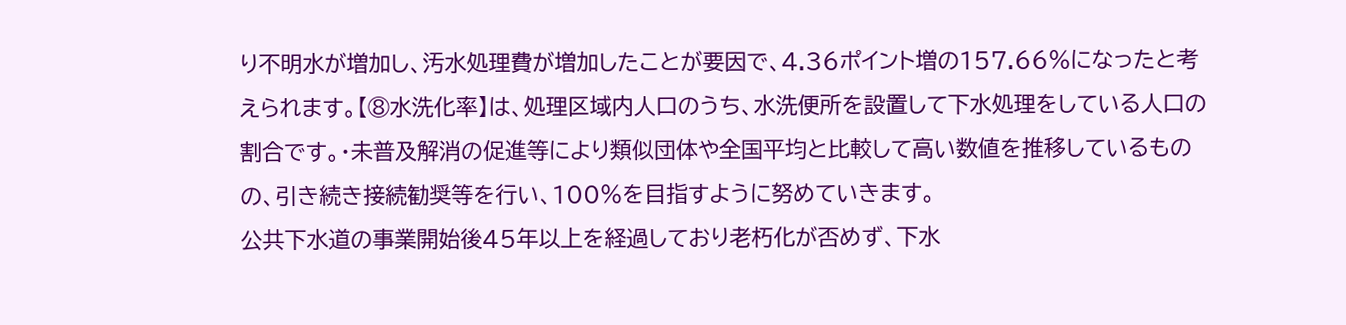り不明水が増加し、汚水処理費が増加したことが要因で、4.36ポイント増の157.66%になったと考えられます。【⑧水洗化率】は、処理区域内人口のうち、水洗便所を設置して下水処理をしている人口の割合です。・未普及解消の促進等により類似団体や全国平均と比較して高い数値を推移しているものの、引き続き接続勧奨等を行い、100%を目指すように努めていきます。
公共下水道の事業開始後45年以上を経過しており老朽化が否めず、下水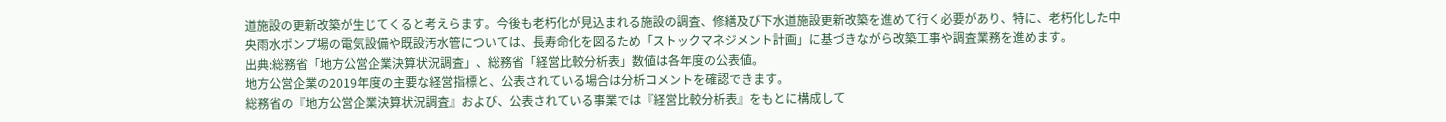道施設の更新改築が生じてくると考えらます。今後も老朽化が見込まれる施設の調査、修繕及び下水道施設更新改築を進めて行く必要があり、特に、老朽化した中央雨水ポンプ場の電気設備や既設汚水管については、長寿命化を図るため「ストックマネジメント計画」に基づきながら改築工事や調査業務を進めます。
出典:総務省「地方公営企業決算状況調査」、総務省「経営比較分析表」数値は各年度の公表値。
地方公営企業の2019年度の主要な経営指標と、公表されている場合は分析コメントを確認できます。
総務省の『地方公営企業決算状況調査』および、公表されている事業では『経営比較分析表』をもとに構成して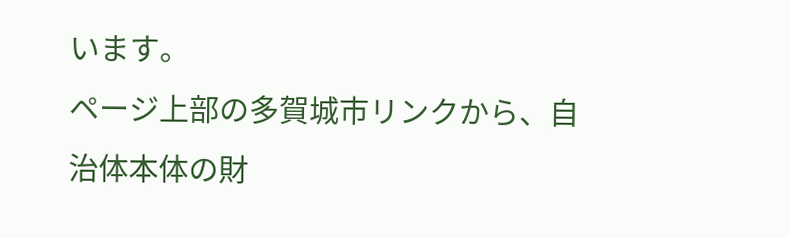います。
ページ上部の多賀城市リンクから、自治体本体の財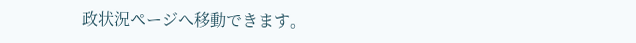政状況ページへ移動できます。